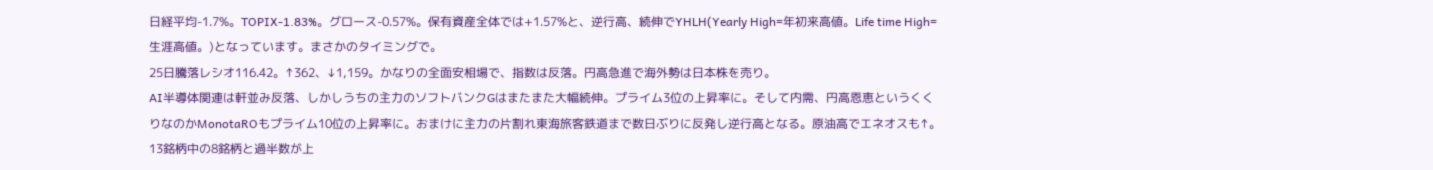日経平均-1.7%。TOPIX-1.83%。グロース-0.57%。保有資産全体では+1.57%と、逆行高、続伸でYHLH(Yearly High=年初来高値。Life time High=生涯高値。)となっています。まさかのタイミングで。
25日騰落レシオ116.42。↑362、↓1,159。かなりの全面安相場で、指数は反落。円高急進で海外勢は日本株を売り。
AI半導体関連は軒並み反落、しかしうちの主力のソフトバンクGはまたまた大幅続伸。プライム3位の上昇率に。そして内需、円高恩恵というくくりなのかMonotaROもプライム10位の上昇率に。おまけに主力の片割れ東海旅客鉄道まで数日ぶりに反発し逆行高となる。原油高でエネオスも↑。13銘柄中の8銘柄と過半数が上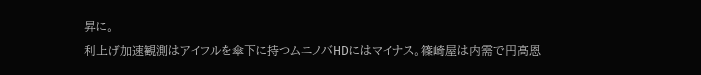昇に。
利上げ加速観測はアイフルを傘下に持つムニノバHDにはマイナス。篠崎屋は内需で円高恩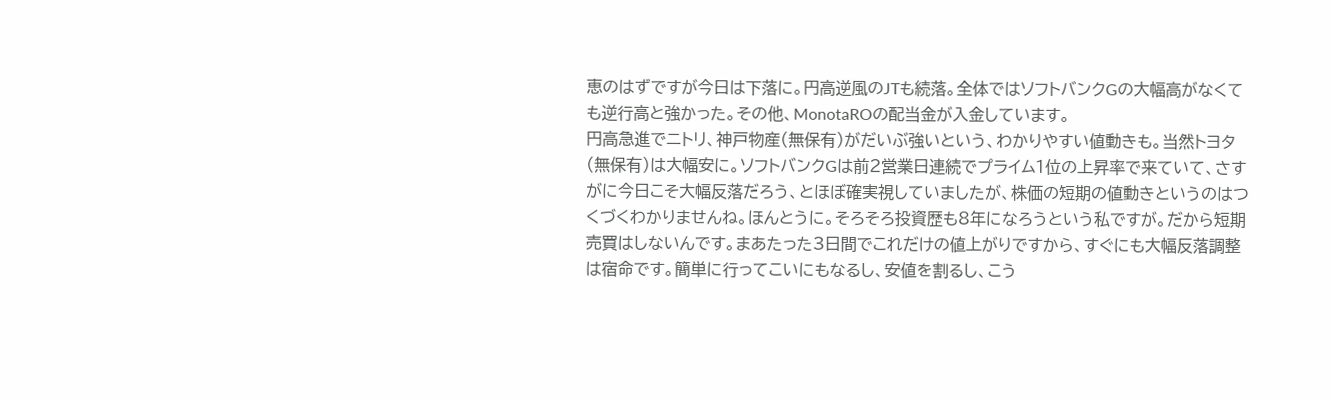恵のはずですが今日は下落に。円高逆風のJTも続落。全体ではソフトバンクGの大幅高がなくても逆行高と強かった。その他、MonotaROの配当金が入金しています。
円高急進でニトリ、神戸物産(無保有)がだいぶ強いという、わかりやすい値動きも。当然トヨタ(無保有)は大幅安に。ソフトバンクGは前2営業日連続でプライム1位の上昇率で来ていて、さすがに今日こそ大幅反落だろう、とほぼ確実視していましたが、株価の短期の値動きというのはつくづくわかりませんね。ほんとうに。そろそろ投資歴も8年になろうという私ですが。だから短期売買はしないんです。まあたった3日間でこれだけの値上がりですから、すぐにも大幅反落調整は宿命です。簡単に行ってこいにもなるし、安値を割るし、こう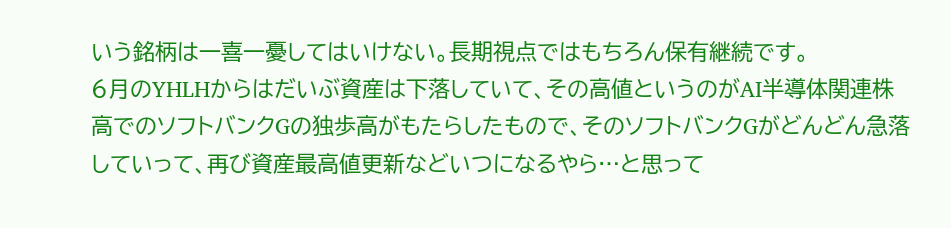いう銘柄は一喜一憂してはいけない。長期視点ではもちろん保有継続です。
6月のYHLHからはだいぶ資産は下落していて、その高値というのがAI半導体関連株高でのソフトバンクGの独歩高がもたらしたもので、そのソフトバンクGがどんどん急落していって、再び資産最高値更新などいつになるやら…と思って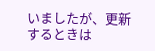いましたが、更新するときは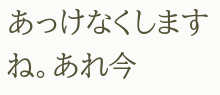あっけなくしますね。あれ今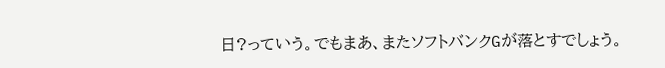日?っていう。でもまあ、またソフトバンクGが落とすでしょう。